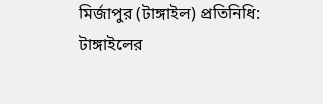মির্জাপুর (টাঙ্গাইল) প্রতিনিধি:
টাঙ্গাইলের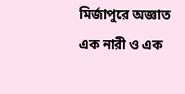মির্জাপুরে অজ্ঞাত এক নারী ও এক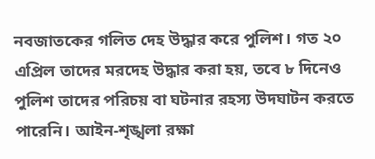নবজাতকের গলিত দেহ উদ্ধার করে পুলিশ। গত ২০ এপ্রিল তাদের মরদেহ উদ্ধার করা হয়, তবে ৮ দিনেও পুলিশ তাদের পরিচয় বা ঘটনার রহস্য উদঘাটন করতে পারেনি। আইন-শৃঙ্খলা রক্ষা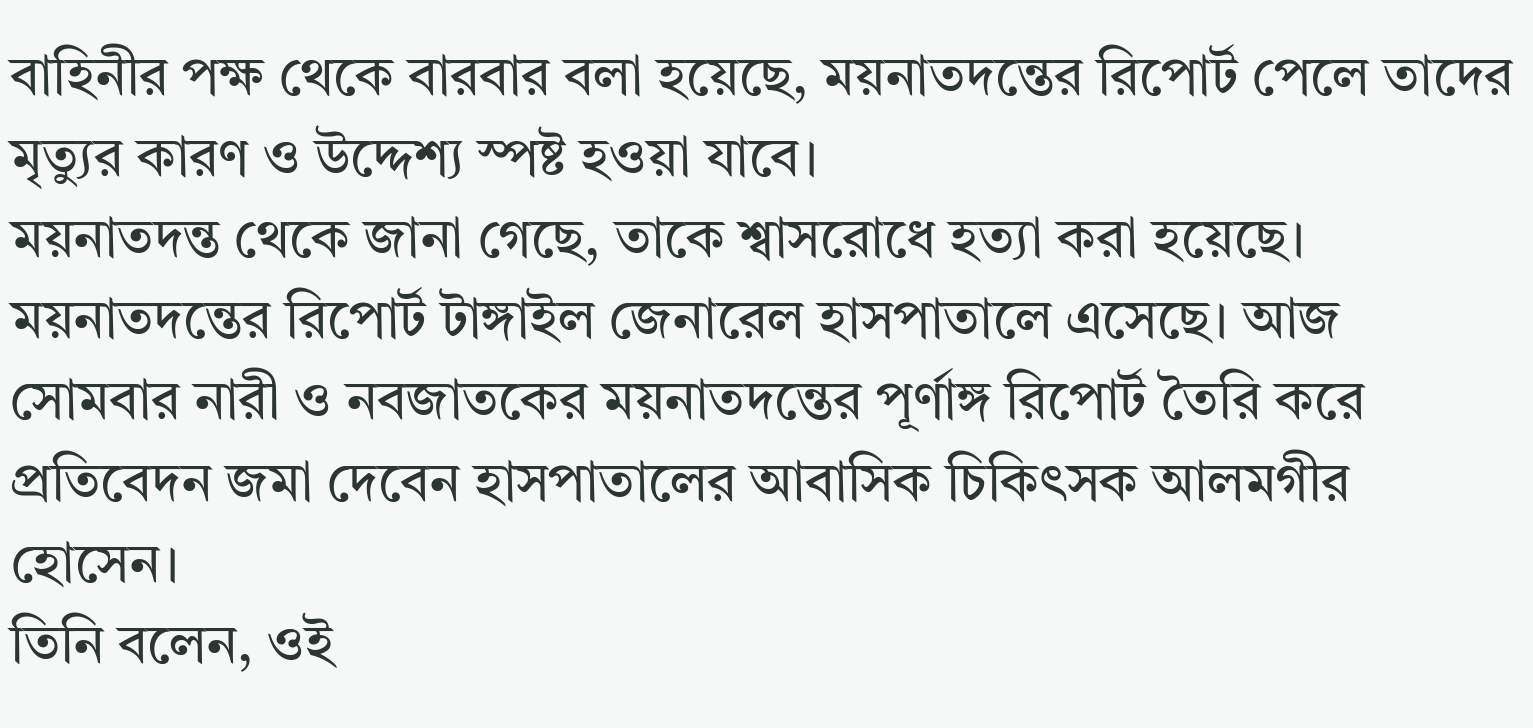বাহিনীর পক্ষ থেকে বারবার বলা হয়েছে, ময়নাতদন্তের রিপোর্ট পেলে তাদের মৃত্যুর কারণ ও উদ্দেশ্য স্পষ্ট হওয়া যাবে।
ময়নাতদন্ত থেকে জানা গেছে, তাকে শ্বাসরোধে হত্যা করা হয়েছে।
ময়নাতদন্তের রিপোর্ট টাঙ্গাইল জেনারেল হাসপাতালে এসেছে। আজ সোমবার নারী ও নবজাতকের ময়নাতদন্তের পূর্ণাঙ্গ রিপোর্ট তৈরি করে প্রতিবেদন জমা দেবেন হাসপাতালের আবাসিক চিকিৎসক আলমগীর হোসেন।
তিনি বলেন, ওই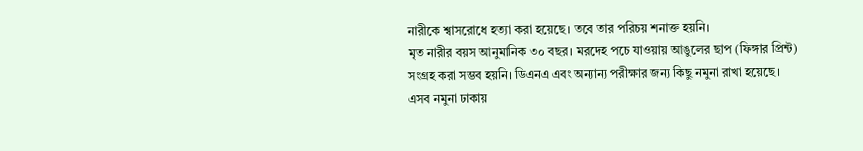নারীকে শ্বাসরোধে হত্যা করা হয়েছে। তবে তার পরিচয় শনাক্ত হয়নি।
মৃত নারীর বয়স আনুমানিক ৩০ বছর। মরদেহ পচে যাওয়ায় আঙুলের ছাপ (ফিঙ্গার প্রিন্ট) সংগ্রহ করা সম্ভব হয়নি। ডিএনএ এবং অন্যান্য পরীক্ষার জন্য কিছু নমুনা রাখা হয়েছে। এসব নমুনা ঢাকায়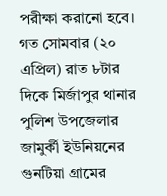পরীক্ষা করানো হবে।
গত সোমবার (২০ এপ্রিল) রাত ৮টার দিকে মির্জাপুর থানার পুলিশ উপজেলার জামুর্কী ইউনিয়নের গুনটিয়া গ্রামের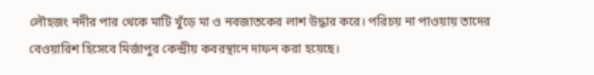লৌহজং নদীর পার থেকে মাটি খুঁড়ে মা ও নবজাতকের লাশ উদ্ধার করে। পরিচয় না পাওয়ায় তাদের বেওয়ারিশ হিসেবে মির্জাপুর কেন্দ্রীয় কবরস্থানে দাফন করা হয়েছে।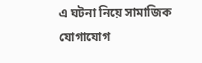এ ঘটনা নিয়ে সামাজিক যোগাযোগ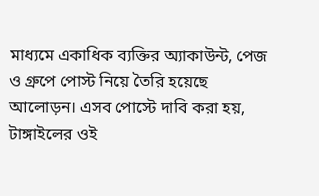মাধ্যমে একাধিক ব্যক্তির অ্যাকাউন্ট, পেজ ও গ্রুপে পোস্ট নিয়ে তৈরি হয়েছে আলোড়ন। এসব পোস্টে দাবি করা হয়, টাঙ্গাইলের ওই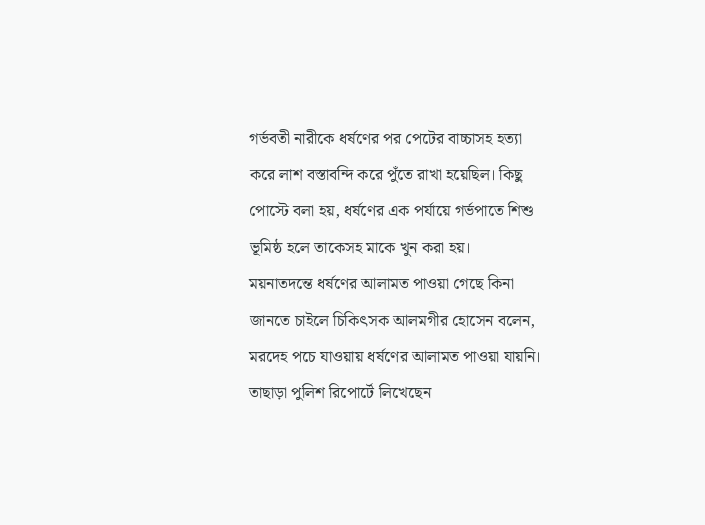গর্ভবতী নারীকে ধর্ষণের পর পেটের বাচ্চাসহ হত্যা করে লাশ বস্তাবন্দি করে পুঁতে রাখা হয়েছিল। কিছু পোস্টে বলা হয়, ধর্ষণের এক পর্যায়ে গর্ভপাতে শিশু ভূমিষ্ঠ হলে তাকেসহ মাকে খুন করা হয়।
ময়নাতদন্তে ধর্ষণের আলামত পাওয়া গেছে কিনা জানতে চাইলে চিকিৎসক আলমগীর হোসেন বলেন, মরদেহ পচে যাওয়ায় ধর্ষণের আলামত পাওয়া যায়নি। তাছাড়া পুলিশ রিপোর্টে লিখেছেন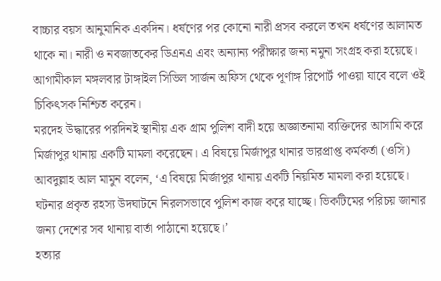বাচ্চার বয়স আনুমানিক একদিন। ধর্ষণের পর কোনো নারী প্রসব করলে তখন ধর্ষণের আলামত থাকে না। নারী ও নবজাতকের ডিএনএ এবং অন্যান্য পরীক্ষার জন্য নমুনা সংগ্রহ করা হয়েছে।
আগামীকাল মঙ্গলবার টাঙ্গাইল সিভিল সার্জন অফিস থেকে পূর্ণাঙ্গ রিপোর্ট পাওয়া যাবে বলে ওই চিকিৎসক নিশ্চিত করেন।
মরদেহ উদ্ধারের পরদিনই স্থানীয় এক গ্রাম পুলিশ বাদী হয়ে অজ্ঞাতনামা ব্যক্তিদের আসামি করে মির্জাপুর থানায় একটি মামলা করেছেন। এ বিষয়ে মির্জাপুর থানার ভারপ্রাপ্ত কর্মকর্তা (ওসি) আবদুল্লাহ আল মামুন বলেন, ‘এ বিষয়ে মির্জাপুর থানায় একটি নিয়মিত মামলা করা হয়েছে। ঘটনার প্রকৃত রহস্য উদঘাটনে নিরলসভাবে পুলিশ কাজ করে যাচ্ছে। ভিকটিমের পরিচয় জানার জন্য দেশের সব থানায় বার্তা পাঠানো হয়েছে।’
হত্যার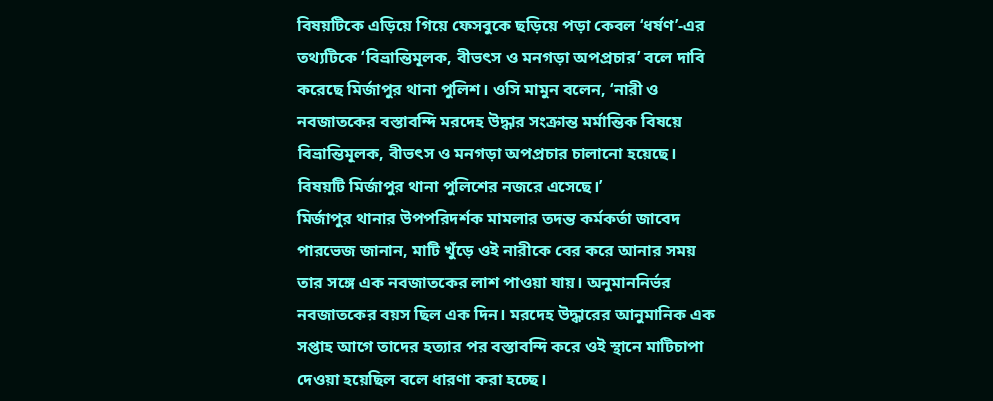বিষয়টিকে এড়িয়ে গিয়ে ফেসবুকে ছড়িয়ে পড়া কেবল ‘ধর্ষণ’-এর তথ্যটিকে ‘বিভ্রান্তিমূলক, বীভৎস ও মনগড়া অপপ্রচার’ বলে দাবি করেছে মির্জাপুর থানা পুলিশ। ওসি মামুন বলেন, ‘নারী ও নবজাতকের বস্তাবন্দি মরদেহ উদ্ধার সংক্রান্ত মর্মান্তিক বিষয়ে বিভ্রান্তিমূলক, বীভৎস ও মনগড়া অপপ্রচার চালানো হয়েছে। বিষয়টি মির্জাপুর থানা পুলিশের নজরে এসেছে।’
মির্জাপুর থানার উপপরিদর্শক মামলার তদন্ত কর্মকর্তা জাবেদ পারভেজ জানান, মাটি খুঁড়ে ওই নারীকে বের করে আনার সময় তার সঙ্গে এক নবজাতকের লাশ পাওয়া যায়। অনুমাননির্ভর নবজাতকের বয়স ছিল এক দিন। মরদেহ উদ্ধারের আনুমানিক এক সপ্তাহ আগে তাদের হত্যার পর বস্তাবন্দি করে ওই স্থানে মাটিচাপা দেওয়া হয়েছিল বলে ধারণা করা হচ্ছে।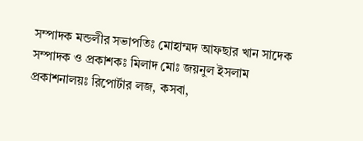সম্পাদক মন্ডলীর সভাপতিঃ মোহাম্মদ আফছার খান সাদেক
সম্পাদক ও প্রকাশকঃ মিলাদ মোঃ জয়নুল ইসলাম
প্রকাশনালয়ঃ রিপোর্টার লজ, কসবা,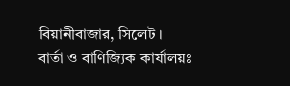বিয়ানীবাজার, সিলেট ।
বার্তা ও বাণিজ্যিক কার্যালয়ঃ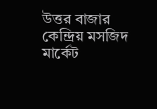উত্তর বাজার কেন্দ্রিয় মসজিদ মার্কেট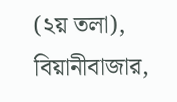(২য় তলা), বিয়ানীবাজার,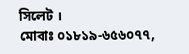সিলেট ।
মোবাঃ ০১৮১৯-৬৫৬০৭৭,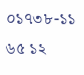০১৭৩৮-১১ ৬৫ ১২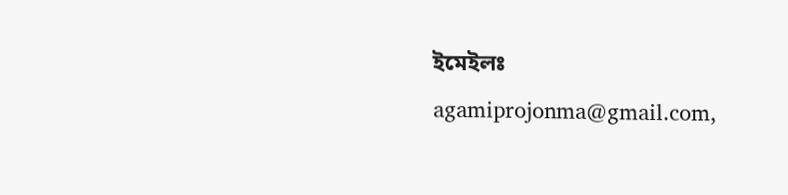ইমেইলঃ agamiprojonma@gmail.com,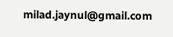milad.jaynul@gmail.com